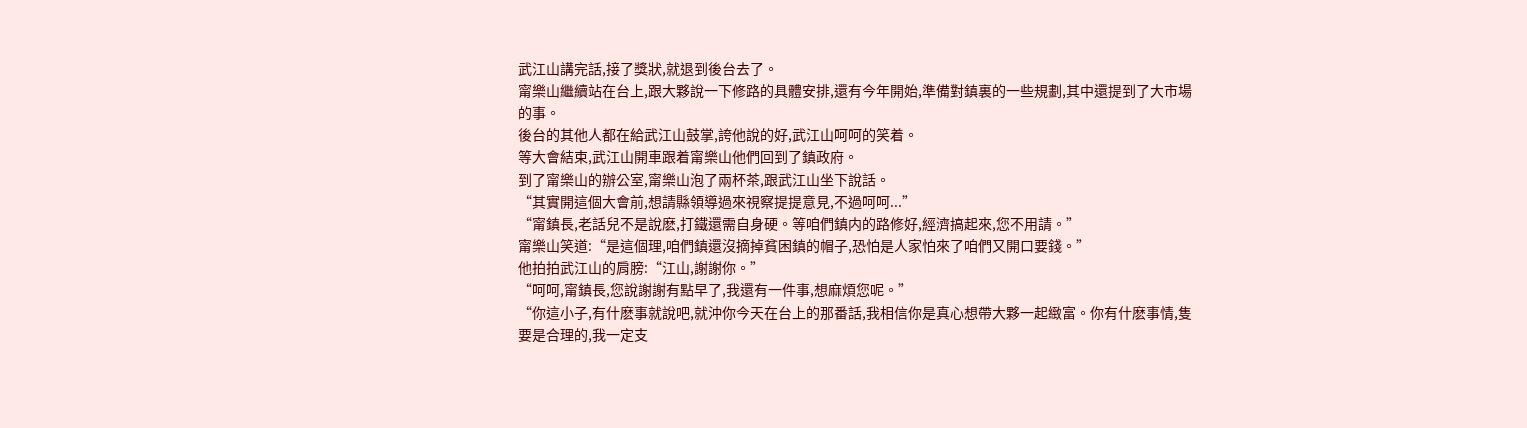武江山講完話,接了獎狀,就退到後台去了。
甯樂山繼續站在台上,跟大夥說一下修路的具體安排,還有今年開始,準備對鎮裏的一些規劃,其中還提到了大市場的事。
後台的其他人都在給武江山鼓掌,誇他說的好,武江山呵呵的笑着。
等大會結束,武江山開車跟着甯樂山他們回到了鎮政府。
到了甯樂山的辦公室,甯樂山泡了兩杯茶,跟武江山坐下說話。
“其實開這個大會前,想請縣領導過來視察提提意見,不過呵呵...”
“甯鎮長,老話兒不是說麽,打鐵還需自身硬。等咱們鎮内的路修好,經濟搞起來,您不用請。”
甯樂山笑道:“是這個理,咱們鎮還沒摘掉貧困鎮的帽子,恐怕是人家怕來了咱們又開口要錢。”
他拍拍武江山的肩膀:“江山,謝謝你。”
“呵呵,甯鎮長,您說謝謝有點早了,我還有一件事,想麻煩您呢。”
“你這小子,有什麽事就說吧,就沖你今天在台上的那番話,我相信你是真心想帶大夥一起緻富。你有什麽事情,隻要是合理的,我一定支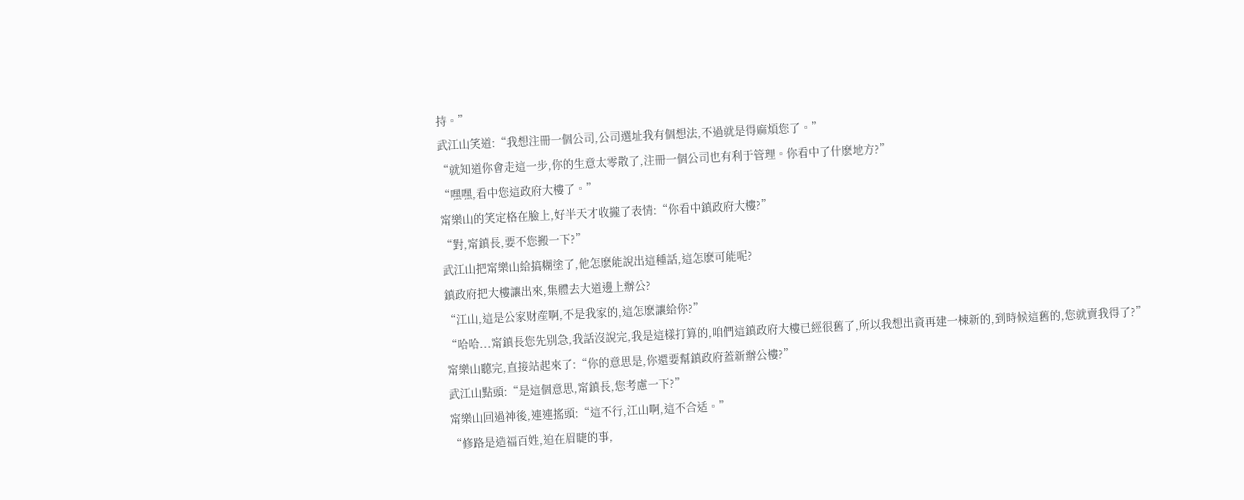持。”
武江山笑道:“我想注冊一個公司,公司選址我有個想法,不過就是得麻煩您了。”
“就知道你會走這一步,你的生意太零散了,注冊一個公司也有利于管理。你看中了什麽地方?”
“嘿嘿,看中您這政府大樓了。”
甯樂山的笑定格在臉上,好半天才收攏了表情:“你看中鎮政府大樓?”
“對,甯鎮長,要不您搬一下?”
武江山把甯樂山給搞糊塗了,他怎麽能說出這種話,這怎麽可能呢?
鎮政府把大樓讓出來,集體去大道邊上辦公?
“江山,這是公家财産啊,不是我家的,這怎麽讓給你?”
“哈哈...甯鎮長您先别急,我話沒說完,我是這樣打算的,咱們這鎮政府大樓已經很舊了,所以我想出資再建一棟新的,到時候這舊的,您就賣我得了?”
甯樂山聽完,直接站起來了:“你的意思是,你還要幫鎮政府蓋新辦公樓?”
武江山點頭:“是這個意思,甯鎮長,您考慮一下?”
甯樂山回過神後,連連搖頭:“這不行,江山啊,這不合适。”
“修路是造福百姓,迫在眉睫的事,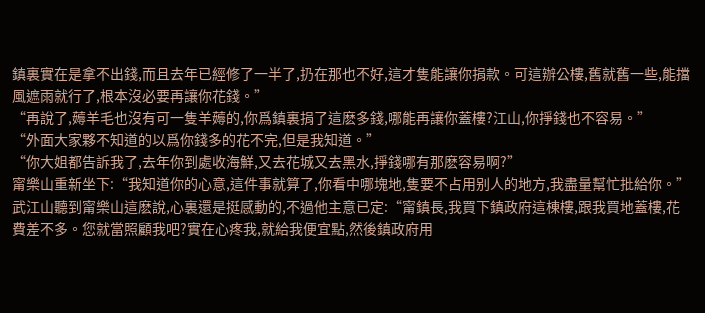鎮裏實在是拿不出錢,而且去年已經修了一半了,扔在那也不好,這才隻能讓你捐款。可這辦公樓,舊就舊一些,能擋風遮雨就行了,根本沒必要再讓你花錢。”
“再說了,薅羊毛也沒有可一隻羊薅的,你爲鎮裏捐了這麽多錢,哪能再讓你蓋樓?江山,你掙錢也不容易。”
“外面大家夥不知道的以爲你錢多的花不完,但是我知道。”
“你大姐都告訴我了,去年你到處收海鮮,又去花城又去黑水,掙錢哪有那麽容易啊?”
甯樂山重新坐下:“我知道你的心意,這件事就算了,你看中哪塊地,隻要不占用别人的地方,我盡量幫忙批給你。”
武江山聽到甯樂山這麽說,心裏還是挺感動的,不過他主意已定:“甯鎮長,我買下鎮政府這棟樓,跟我買地蓋樓,花費差不多。您就當照顧我吧?實在心疼我,就給我便宜點,然後鎮政府用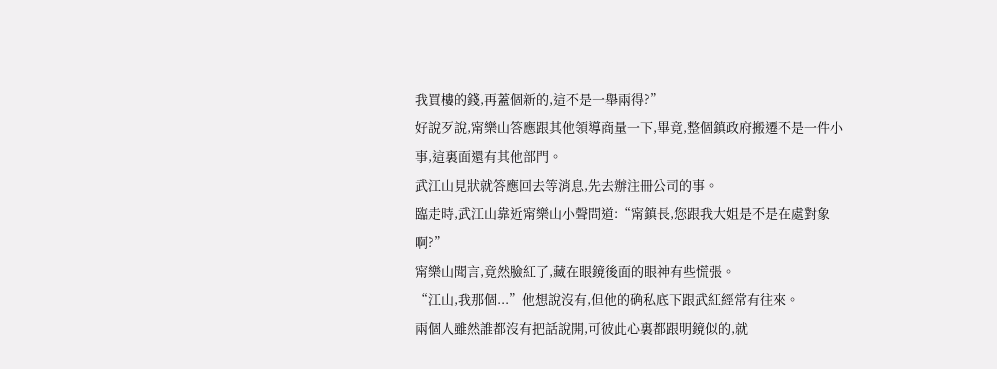我買樓的錢,再蓋個新的,這不是一舉兩得?”
好說歹說,甯樂山答應跟其他領導商量一下,畢竟,整個鎮政府搬遷不是一件小事,這裏面還有其他部門。
武江山見狀就答應回去等消息,先去辦注冊公司的事。
臨走時,武江山靠近甯樂山小聲問道:“甯鎮長,您跟我大姐是不是在處對象啊?”
甯樂山聞言,竟然臉紅了,藏在眼鏡後面的眼神有些慌張。
“江山,我那個...”他想說沒有,但他的确私底下跟武紅經常有往來。
兩個人雖然誰都沒有把話說開,可彼此心裏都跟明鏡似的,就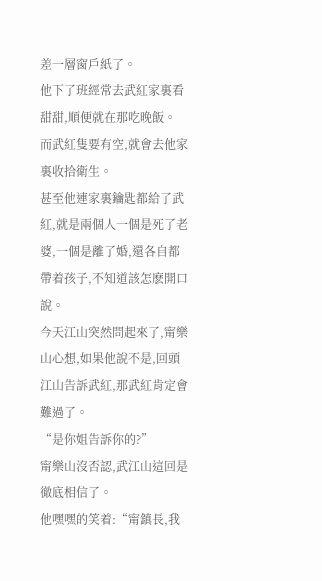差一層窗戶紙了。
他下了班經常去武紅家裏看甜甜,順便就在那吃晚飯。
而武紅隻要有空,就會去他家裏收拾衛生。
甚至他連家裏鑰匙都給了武紅,就是兩個人一個是死了老婆,一個是離了婚,還各自都帶着孩子,不知道該怎麽開口說。
今天江山突然問起來了,甯樂山心想,如果他說不是,回頭江山告訴武紅,那武紅肯定會難過了。
“是你姐告訴你的?”
甯樂山沒否認,武江山這回是徹底相信了。
他嘿嘿的笑着:“甯鎮長,我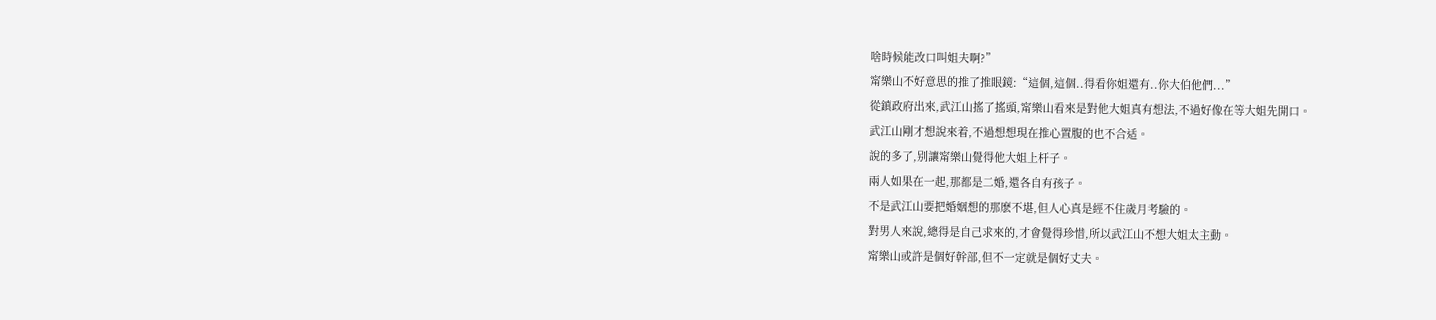啥時候能改口叫姐夫啊?”
甯樂山不好意思的推了推眼鏡:“這個,這個..得看你姐還有..你大伯他們...”
從鎮政府出來,武江山搖了搖頭,甯樂山看來是對他大姐真有想法,不過好像在等大姐先開口。
武江山剛才想說來着,不過想想現在推心置腹的也不合适。
說的多了,别讓甯樂山覺得他大姐上杆子。
兩人如果在一起,那都是二婚,還各自有孩子。
不是武江山要把婚姻想的那麽不堪,但人心真是經不住歲月考驗的。
對男人來說,總得是自己求來的,才會覺得珍惜,所以武江山不想大姐太主動。
甯樂山或許是個好幹部,但不一定就是個好丈夫。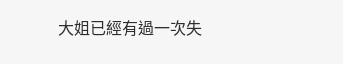大姐已經有過一次失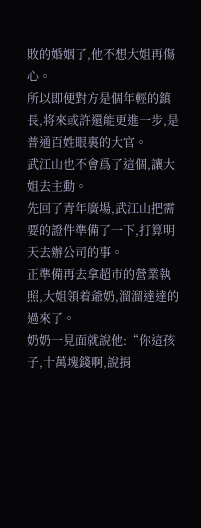敗的婚姻了,他不想大姐再傷心。
所以即便對方是個年輕的鎮長,将來或許還能更進一步,是普通百姓眼裏的大官。
武江山也不會爲了這個,讓大姐去主動。
先回了青年廣場,武江山把需要的證件準備了一下,打算明天去辦公司的事。
正準備再去拿超市的營業執照,大姐領着爺奶,溜溜達達的過來了。
奶奶一見面就說他:“你這孩子,十萬塊錢啊,說捐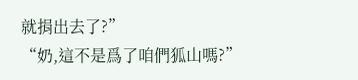就捐出去了?”
“奶,這不是爲了咱們狐山嗎?”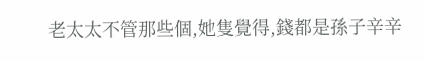老太太不管那些個,她隻覺得,錢都是孫子辛辛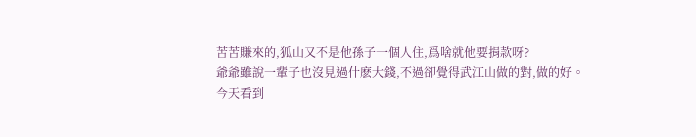苦苦賺來的,狐山又不是他孫子一個人住,爲啥就他要捐款呀?
爺爺雖說一輩子也沒見過什麽大錢,不過卻覺得武江山做的對,做的好。
今天看到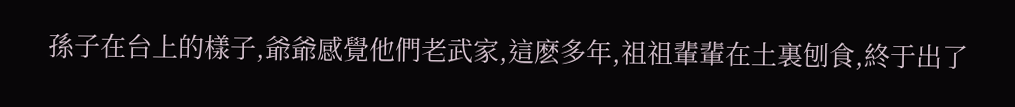孫子在台上的樣子,爺爺感覺他們老武家,這麽多年,祖祖輩輩在土裏刨食,終于出了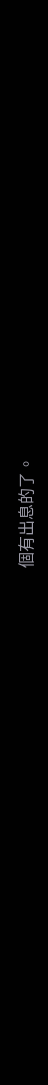個有出息的了。